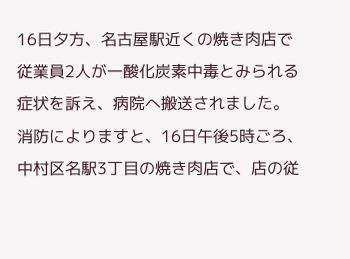16日夕方、名古屋駅近くの焼き肉店で従業員2人が一酸化炭素中毒とみられる症状を訴え、病院へ搬送されました。
消防によりますと、16日午後5時ごろ、中村区名駅3丁目の焼き肉店で、店の従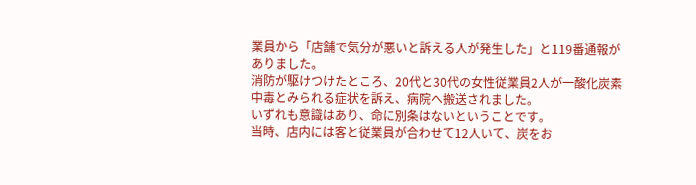業員から「店舗で気分が悪いと訴える人が発生した」と119番通報がありました。
消防が駆けつけたところ、20代と30代の女性従業員2人が一酸化炭素中毒とみられる症状を訴え、病院へ搬送されました。
いずれも意識はあり、命に別条はないということです。
当時、店内には客と従業員が合わせて12人いて、炭をお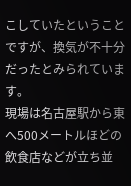こしていたということですが、換気が不十分だったとみられています。
現場は名古屋駅から東へ500メートルほどの飲食店などが立ち並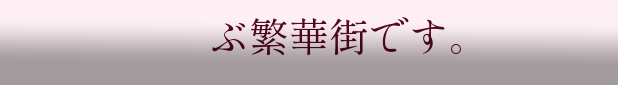ぶ繁華街です。